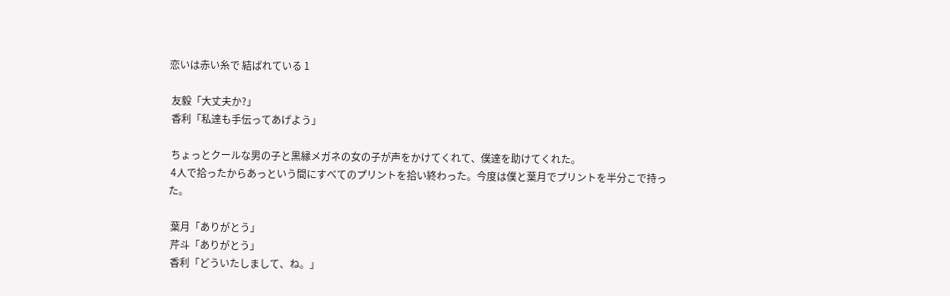恋いは赤い糸で 結ばれている 1

 友毅「大丈夫か?」
 香利「私達も手伝ってあげよう」

 ちょっとクールな男の子と黒縁メガネの女の子が声をかけてくれて、僕達を助けてくれた。
 4人で拾ったからあっという間にすべてのプリントを拾い終わった。今度は僕と葉月でプリントを半分こで持った。

 葉月「ありがとう」
 芹斗「ありがとう」
 香利「どういたしまして、ね。」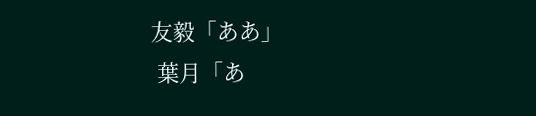友毅「ああ」
 葉月「あ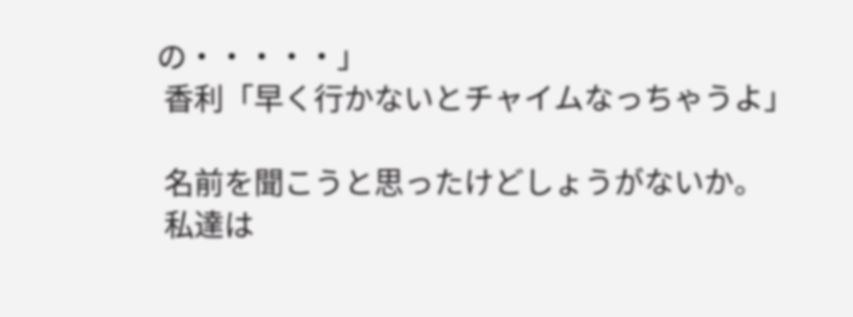の・・・・・」
 香利「早く行かないとチャイムなっちゃうよ」

 名前を聞こうと思ったけどしょうがないか。
 私達は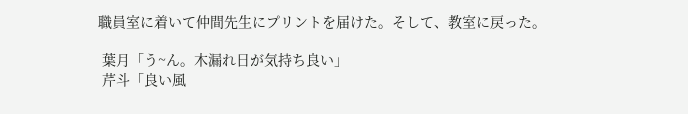職員室に着いて仲間先生にプリントを届けた。そして、教室に戻った。

 葉月「う~ん。木漏れ日が気持ち良い」
 芹斗「良い風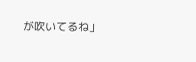が吹いてるね」